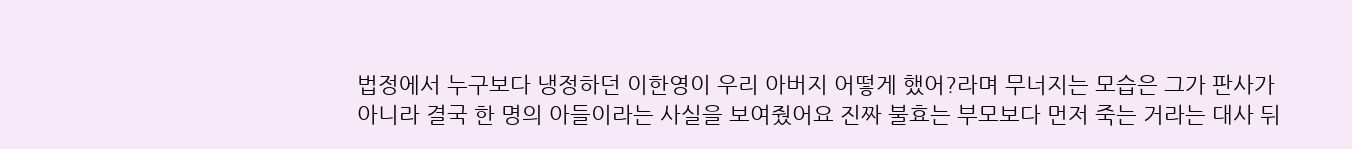법정에서 누구보다 냉정하던 이한영이 우리 아버지 어떻게 했어?라며 무너지는 모습은 그가 판사가 아니라 결국 한 명의 아들이라는 사실을 보여줬어요 진짜 불효는 부모보다 먼저 죽는 거라는 대사 뒤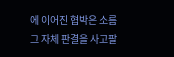에 이어진 협박은 소름 그 자체 판결을 사고팔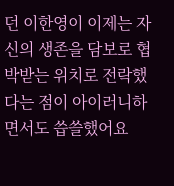던 이한영이 이제는 자신의 생존을 담보로 협박받는 위치로 전락했다는 점이 아이러니하면서도 씁쓸했어요